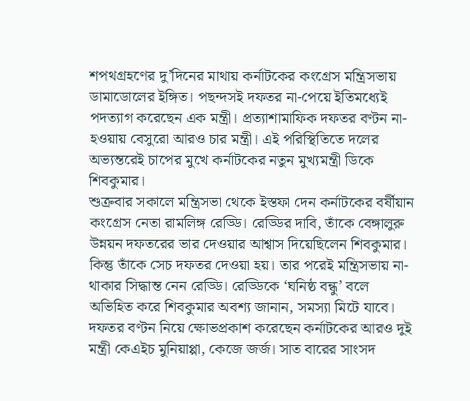শপথগ্রহণের দু’দিনের মাথায় কর্নাটকের কংগ্রেস মন্ত্রিসভায় ডামাডোলের ইঙ্গিত। পছন্দসই দফতর না-পেয়ে ইতিমধ্যেই পদত্যাগ করেছেন এক মন্ত্রী। প্রত্যাশামাফিক দফতর বণ্টন না-হওয়ায় বেসুরো আরও চার মন্ত্রী। এই পরিস্থিতিতে দলের অভ্যন্তরেই চাপের মুখে কর্নাটকের নতুন মুখ্যমন্ত্রী ডিকে শিবকুমার।
শুক্রবার সকালে মন্ত্রিসভা থেকে ইস্তফা দেন কর্নাটকের বর্ষীয়ান কংগ্রেস নেতা রামলিঙ্গ রেড্ডি। রেড্ডির দাবি, তাঁকে বেঙ্গালুরু উন্নয়ন দফতরের ভার দেওয়ার আশ্বাস দিয়েছিলেন শিবকুমার। কিন্তু তাঁকে সেচ দফতর দেওয়া হয়। তার পরেই মন্ত্রিসভায় না-থাকার সিদ্ধান্ত নেন রেড্ডি। রেড্ডিকে ‘ঘনিষ্ঠ বন্ধু’ বলে অভিহিত করে শিবকুমার অবশ্য জানান, সমস্যা মিটে যাবে।
দফতর বণ্টন নিয়ে ক্ষোভপ্রকাশ করেছেন কর্নাটকের আরও দুই মন্ত্রী কেএইচ মুনিয়াপ্পা, কেজে জর্জ। সাত বারের সাংসদ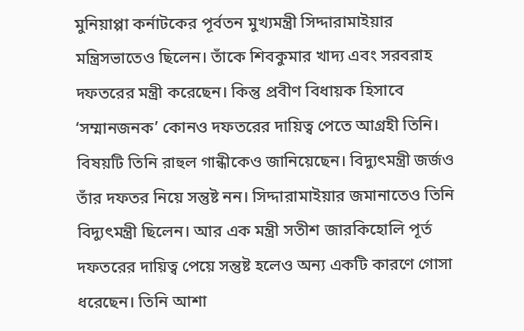মুনিয়াপ্পা কর্নাটকের পূর্বতন মুখ্যমন্ত্রী সিদ্দারামাইয়ার মন্ত্রিসভাতেও ছিলেন। তাঁকে শিবকুমার খাদ্য এবং সরবরাহ দফতরের মন্ত্রী করেছেন। কিন্তু প্রবীণ বিধায়ক হিসাবে ‘সম্মানজনক’ কোনও দফতরের দায়িত্ব পেতে আগ্রহী তিনি। বিষয়টি তিনি রাহুল গান্ধীকেও জানিয়েছেন। বিদ্যুৎমন্ত্রী জর্জও তাঁর দফতর নিয়ে সন্তুষ্ট নন। সিদ্দারামাইয়ার জমানাতেও তিনি বিদ্যুৎমন্ত্রী ছিলেন। আর এক মন্ত্রী সতীশ জারকিহোলি পূর্ত দফতরের দায়িত্ব পেয়ে সন্তুষ্ট হলেও অন্য একটি কারণে গোসা ধরেছেন। তিনি আশা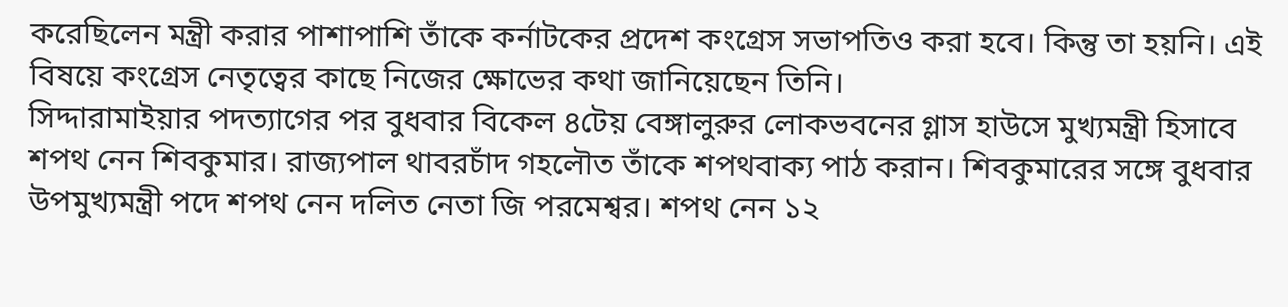করেছিলেন মন্ত্রী করার পাশাপাশি তাঁকে কর্নাটকের প্রদেশ কংগ্রেস সভাপতিও করা হবে। কিন্তু তা হয়নি। এই বিষয়ে কংগ্রেস নেতৃত্বের কাছে নিজের ক্ষোভের কথা জানিয়েছেন তিনি।
সিদ্দারামাইয়ার পদত্যাগের পর বুধবার বিকেল ৪টেয় বেঙ্গালুরুর লোকভবনের গ্লাস হাউসে মুখ্যমন্ত্রী হিসাবে শপথ নেন শিবকুমার। রাজ্যপাল থাবরচাঁদ গহলৌত তাঁকে শপথবাক্য পাঠ করান। শিবকুমারের সঙ্গে বুধবার উপমুখ্যমন্ত্রী পদে শপথ নেন দলিত নেতা জি পরমেশ্বর। শপথ নেন ১২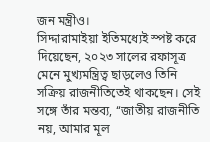জন মন্ত্রীও।
সিদ্দারামাইয়া ইতিমধ্যেই স্পষ্ট করে দিয়েছেন, ২০২৩ সালের রফাসূত্র মেনে মুখ্যমন্ত্রিত্ব ছাড়লেও তিনি সক্রিয় রাজনীতিতেই থাকছেন। সেই সঙ্গে তাঁর মন্তব্য, ‘‘জাতীয় রাজনীতি নয়, আমার মূল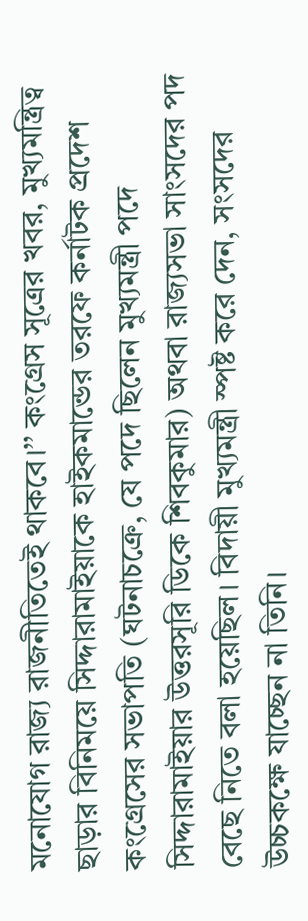মনোযোগ রাজ্য রাজনীতিতেই থাকবে।’’ কংগ্রেস সূত্রের খবর, মুখ্যমন্ত্রিত্ব ছাড়ার বিনিময়ে সিদ্দারামাইয়াকে হাইকমান্ডের তরফে কর্নাটক প্রদেশ কংগ্রেসের সভাপতি (ঘটনাচক্রে, যে পদে ছিলেন মুখ্যমন্ত্রী পদে সিদ্দারামাইয়ার উত্তরসূরি ডিকে শিবকুমার) অথবা রাজ্যসভা সাংসদের পদ বেছে নিতে বলা হয়েছিল। বিদায়ী মুখ্যমন্ত্রী স্পষ্ট করে দেন, সংসদের উচ্চকক্ষে যাচ্ছেন না তিনি।